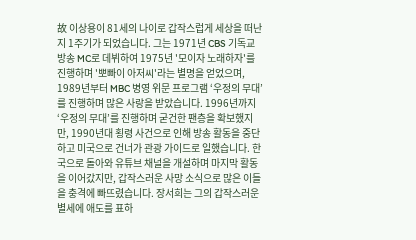故 이상용이 81세의 나이로 갑작스럽게 세상을 떠난 지 1주기가 되었습니다. 그는 1971년 CBS 기독교방송 MC로 데뷔하여 1975년 '모이자 노래하자'를 진행하며 '뽀빠이 아저씨'라는 별명을 얻었으며, 1989년부터 MBC 병영 위문 프로그램 ‘우정의 무대’를 진행하며 많은 사랑을 받았습니다. 1996년까지 ‘우정의 무대’를 진행하며 굳건한 팬층을 확보했지만, 1990년대 횡령 사건으로 인해 방송 활동을 중단하고 미국으로 건너가 관광 가이드로 일했습니다. 한국으로 돌아와 유튜브 채널을 개설하며 마지막 활동을 이어갔지만, 갑작스러운 사망 소식으로 많은 이들을 충격에 빠뜨렸습니다. 장서희는 그의 갑작스러운 별세에 애도를 표하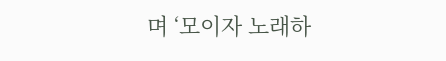며 ‘모이자 노래하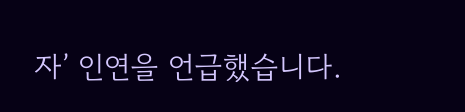자’ 인연을 언급했습니다.